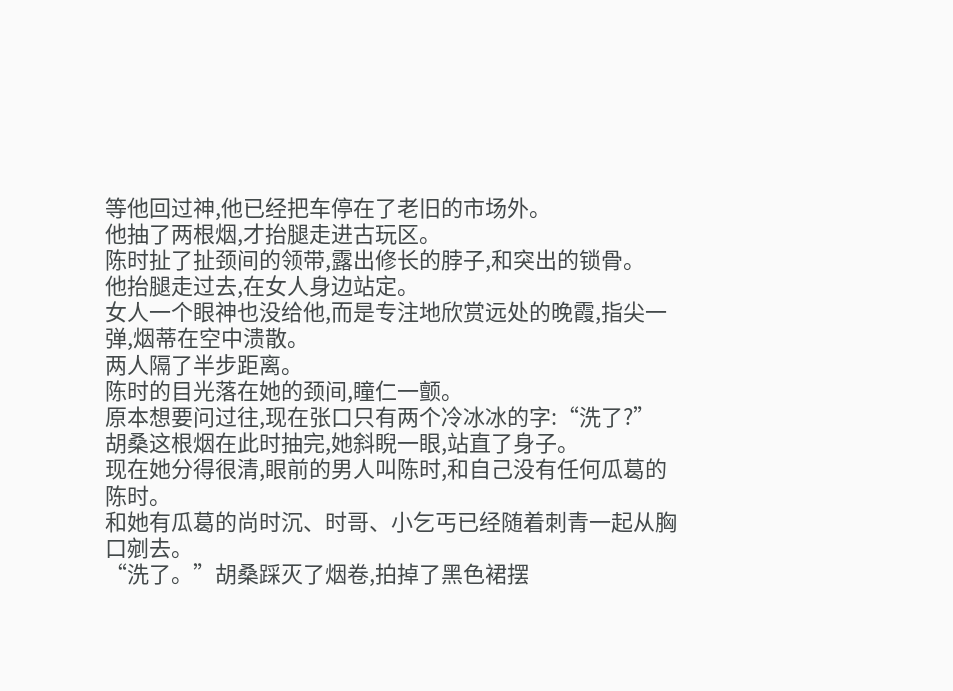等他回过神,他已经把车停在了老旧的市场外。
他抽了两根烟,才抬腿走进古玩区。
陈时扯了扯颈间的领带,露出修长的脖子,和突出的锁骨。
他抬腿走过去,在女人身边站定。
女人一个眼神也没给他,而是专注地欣赏远处的晚霞,指尖一弹,烟蒂在空中溃散。
两人隔了半步距离。
陈时的目光落在她的颈间,瞳仁一颤。
原本想要问过往,现在张口只有两个冷冰冰的字:“洗了?”
胡桑这根烟在此时抽完,她斜睨一眼,站直了身子。
现在她分得很清,眼前的男人叫陈时,和自己没有任何瓜葛的陈时。
和她有瓜葛的尚时沉、时哥、小乞丐已经随着刺青一起从胸口剜去。
“洗了。”胡桑踩灭了烟卷,拍掉了黑色裙摆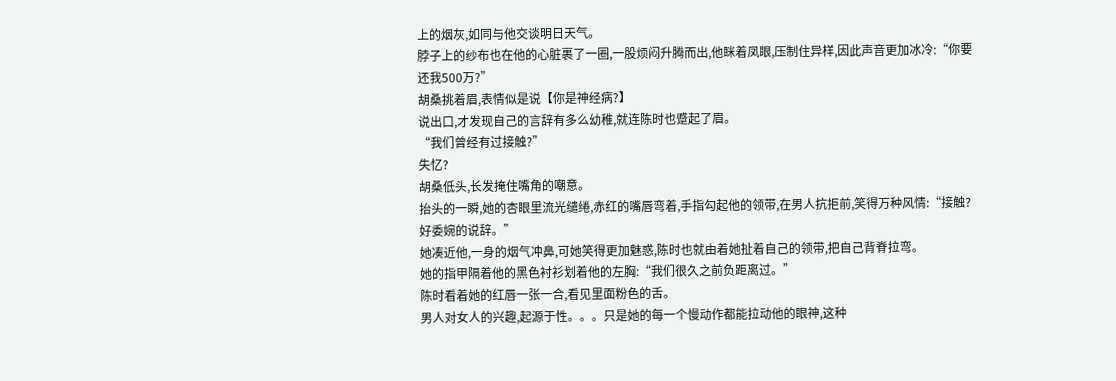上的烟灰,如同与他交谈明日天气。
脖子上的纱布也在他的心脏裹了一圈,一股烦闷升腾而出,他眯着凤眼,压制住异样,因此声音更加冰冷:“你要还我500万?”
胡桑挑着眉,表情似是说【你是神经病?】
说出口,才发现自己的言辞有多么幼稚,就连陈时也蹙起了眉。
“我们曾经有过接触?”
失忆?
胡桑低头,长发掩住嘴角的嘲意。
抬头的一瞬,她的杏眼里流光缱绻,赤红的嘴唇弯着,手指勾起他的领带,在男人抗拒前,笑得万种风情:“接触?好委婉的说辞。”
她凑近他,一身的烟气冲鼻,可她笑得更加魅惑,陈时也就由着她扯着自己的领带,把自己背脊拉弯。
她的指甲隔着他的黑色衬衫划着他的左胸:“我们很久之前负距离过。”
陈时看着她的红唇一张一合,看见里面粉色的舌。
男人对女人的兴趣,起源于性。。。只是她的每一个慢动作都能拉动他的眼神,这种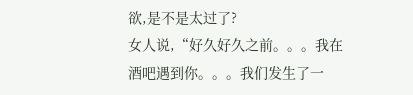欲,是不是太过了?
女人说,“好久好久之前。。。我在酒吧遇到你。。。我们发生了一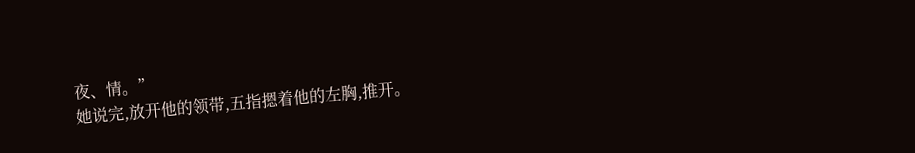夜、情。”
她说完,放开他的领带,五指摁着他的左胸,推开。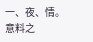一、夜、情。
意料之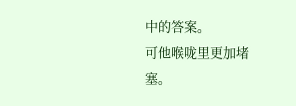中的答案。
可他喉咙里更加堵塞。